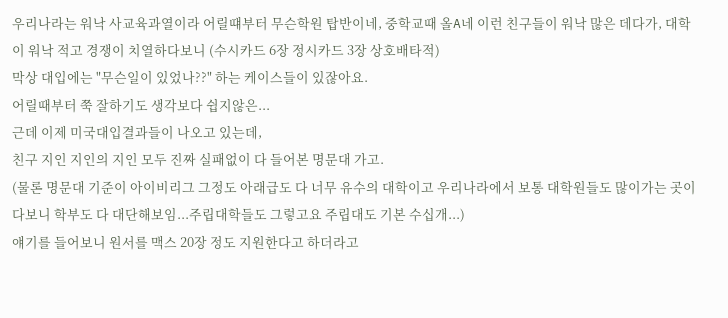우리나라는 워낙 사교육과열이라 어릴떄부터 무슨학원 탑반이네, 중학교때 올A네 이런 친구들이 워낙 많은 데다가, 대학이 워낙 적고 경쟁이 치열하다보니 (수시카드 6장 정시카드 3장 상호배타적)
막상 대입에는 "무슨일이 있었나??" 하는 케이스들이 있잖아요.
어릴때부터 쭉 잘하기도 생각보다 쉽지않은...
근데 이제 미국대입결과들이 나오고 있는데,
친구 지인 지인의 지인 모두 진짜 실패없이 다 들어본 명문대 가고.
(물론 명문대 기준이 아이비리그 그정도 아래급도 다 너무 유수의 대학이고 우리나라에서 보통 대학원들도 많이가는 곳이다보니 학부도 다 대단해보임...주립대학들도 그렇고요 주립대도 기본 수십개...)
얘기를 들어보니 원서를 맥스 20장 정도 지원한다고 하더라고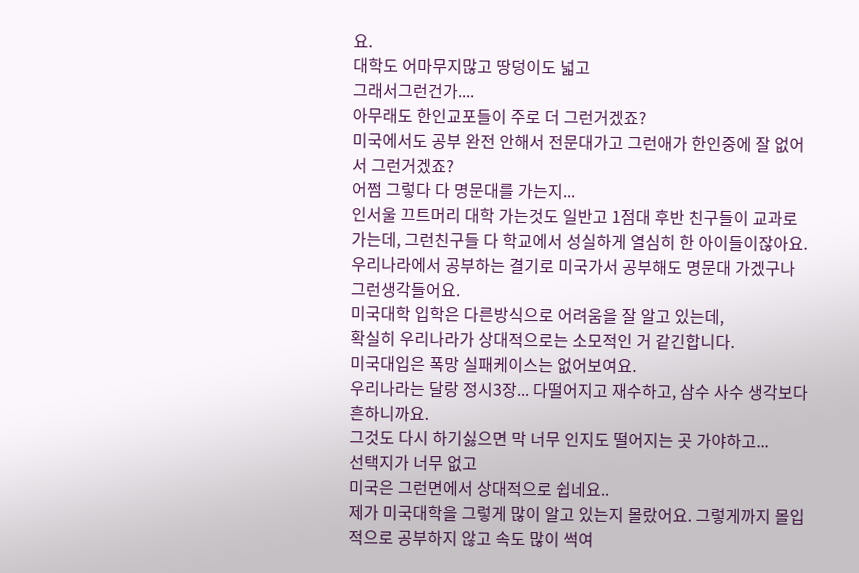요.
대학도 어마무지많고 땅덩이도 넓고
그래서그런건가....
아무래도 한인교포들이 주로 더 그런거겠죠?
미국에서도 공부 완전 안해서 전문대가고 그런애가 한인중에 잘 없어서 그런거겠죠?
어쩜 그렇다 다 명문대를 가는지...
인서울 끄트머리 대학 가는것도 일반고 1점대 후반 친구들이 교과로 가는데, 그런친구들 다 학교에서 성실하게 열심히 한 아이들이잖아요.
우리나라에서 공부하는 결기로 미국가서 공부해도 명문대 가겠구나 그런생각들어요.
미국대학 입학은 다른방식으로 어려움을 잘 알고 있는데,
확실히 우리나라가 상대적으로는 소모적인 거 같긴합니다.
미국대입은 폭망 실패케이스는 없어보여요.
우리나라는 달랑 정시3장... 다떨어지고 재수하고, 삼수 사수 생각보다 흔하니까요.
그것도 다시 하기싫으면 막 너무 인지도 떨어지는 곳 가야하고...
선택지가 너무 없고
미국은 그런면에서 상대적으로 쉽네요..
제가 미국대학을 그렇게 많이 알고 있는지 몰랐어요. 그렇게까지 몰입적으로 공부하지 않고 속도 많이 썩여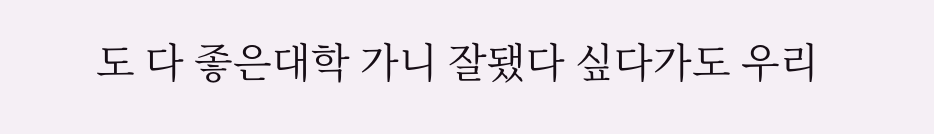도 다 좋은대학 가니 잘됐다 싶다가도 우리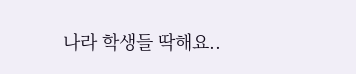나라 학생들 딱해요..